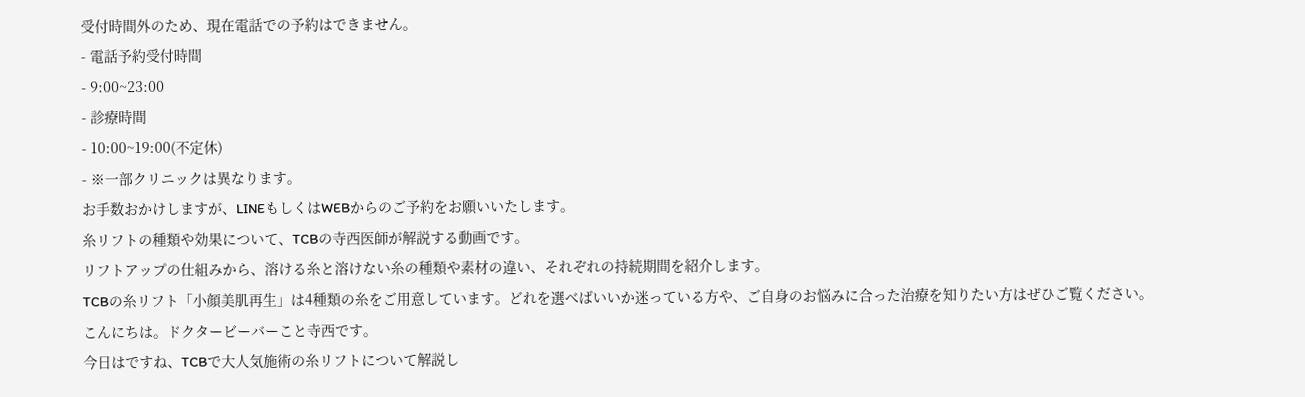受付時間外のため、現在電話での予約はできません。
- 電話予約受付時間
- 9:00~23:00
- 診療時間
- 10:00~19:00(不定休)
- ※一部クリニックは異なります。
お手数おかけしますが、LINEもしくはWEBからのご予約をお願いいたします。
糸リフトの種類や効果について、TCBの寺西医師が解説する動画です。
リフトアップの仕組みから、溶ける糸と溶けない糸の種類や素材の違い、それぞれの持続期間を紹介します。
TCBの糸リフト「小顔美肌再生」は4種類の糸をご用意しています。どれを選べばいいか迷っている方や、ご自身のお悩みに合った治療を知りたい方はぜひご覧ください。
こんにちは。ドクタービーバーこと寺西です。
今日はですね、TCBで大人気施術の糸リフトについて解説し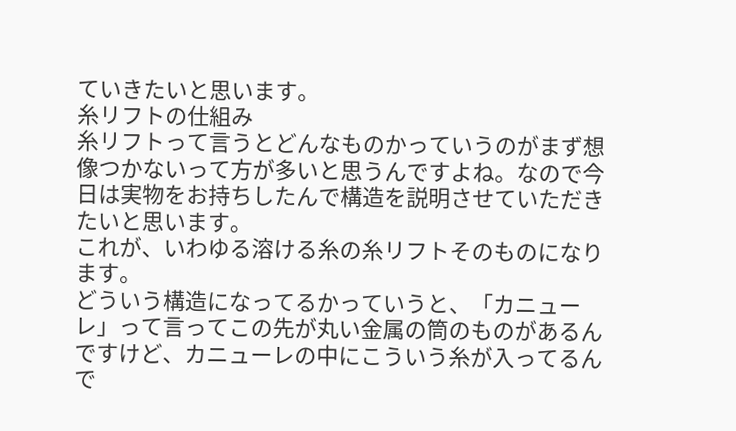ていきたいと思います。
糸リフトの仕組み
糸リフトって言うとどんなものかっていうのがまず想像つかないって方が多いと思うんですよね。なので今日は実物をお持ちしたんで構造を説明させていただきたいと思います。
これが、いわゆる溶ける糸の糸リフトそのものになります。
どういう構造になってるかっていうと、「カニューレ」って言ってこの先が丸い金属の筒のものがあるんですけど、カニューレの中にこういう糸が入ってるんで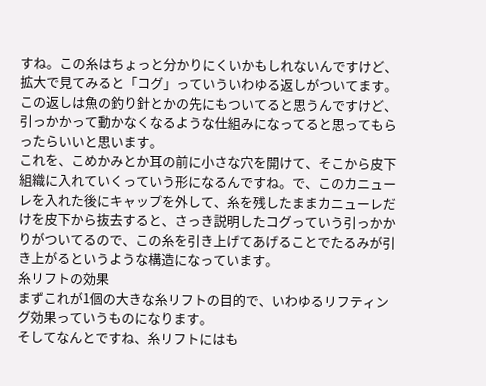すね。この糸はちょっと分かりにくいかもしれないんですけど、拡大で見てみると「コグ」っていういわゆる返しがついてます。この返しは魚の釣り針とかの先にもついてると思うんですけど、引っかかって動かなくなるような仕組みになってると思ってもらったらいいと思います。
これを、こめかみとか耳の前に小さな穴を開けて、そこから皮下組織に入れていくっていう形になるんですね。で、このカニューレを入れた後にキャップを外して、糸を残したままカニューレだけを皮下から抜去すると、さっき説明したコグっていう引っかかりがついてるので、この糸を引き上げてあげることでたるみが引き上がるというような構造になっています。
糸リフトの効果
まずこれが1個の大きな糸リフトの目的で、いわゆるリフティング効果っていうものになります。
そしてなんとですね、糸リフトにはも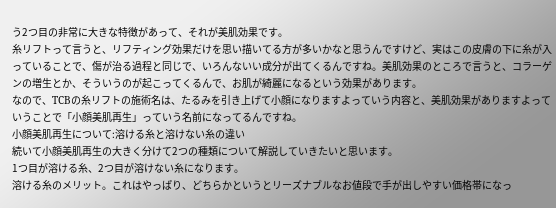う2つ目の非常に大きな特徴があって、それが美肌効果です。
糸リフトって言うと、リフティング効果だけを思い描いてる方が多いかなと思うんですけど、実はこの皮膚の下に糸が入っていることで、傷が治る過程と同じで、いろんないい成分が出てくるんですね。美肌効果のところで言うと、コラーゲンの増生とか、そういうのが起こってくるんで、お肌が綺麗になるという効果があります。
なので、TCBの糸リフトの施術名は、たるみを引き上げて小顔になりますよっていう内容と、美肌効果がありますよっていうことで「小顔美肌再生」っていう名前になってるんですね。
小顔美肌再生について:溶ける糸と溶けない糸の違い
続いて小顔美肌再生の大きく分けて2つの種類について解説していきたいと思います。
1つ目が溶ける糸、2つ目が溶けない糸になります。
溶ける糸のメリット。これはやっぱり、どちらかというとリーズナブルなお値段で手が出しやすい価格帯になっ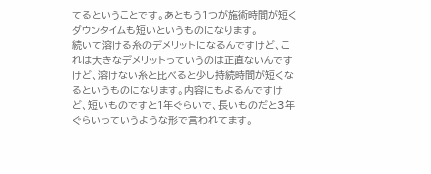てるということです。あともう1つが施術時間が短くダウンタイムも短いというものになります。
続いて溶ける糸のデメリットになるんですけど、これは大きなデメリットっていうのは正直ないんですけど、溶けない糸と比べると少し持続時間が短くなるというものになります。内容にもよるんですけど、短いものですと1年ぐらいで、長いものだと3年ぐらいっていうような形で言われてます。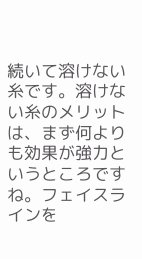続いて溶けない糸です。溶けない糸のメリットは、まず何よりも効果が強力というところですね。フェイスラインを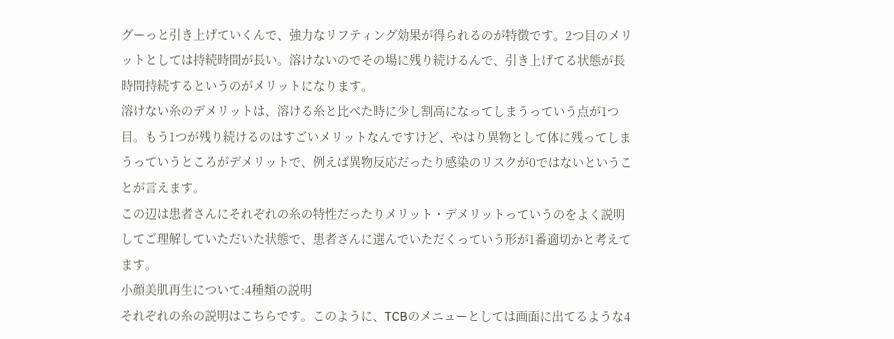グーっと引き上げていくんで、強力なリフティング効果が得られるのが特徴です。2つ目のメリットとしては持続時間が長い。溶けないのでその場に残り続けるんで、引き上げてる状態が長時間持続するというのがメリットになります。
溶けない糸のデメリットは、溶ける糸と比べた時に少し割高になってしまうっていう点が1つ目。もう1つが残り続けるのはすごいメリットなんですけど、やはり異物として体に残ってしまうっていうところがデメリットで、例えば異物反応だったり感染のリスクが0ではないということが言えます。
この辺は患者さんにそれぞれの糸の特性だったりメリット・デメリットっていうのをよく説明してご理解していただいた状態で、患者さんに選んでいただくっていう形が1番適切かと考えてます。
小顔美肌再生について:4種類の説明
それぞれの糸の説明はこちらです。このように、TCBのメニューとしては画面に出てるような4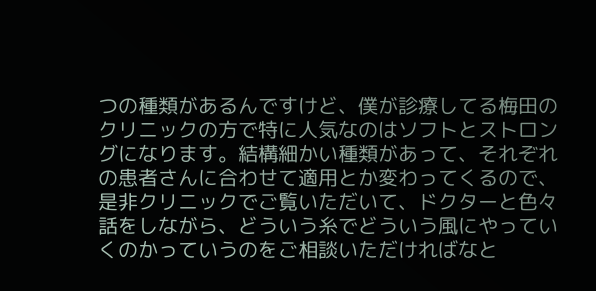つの種類があるんですけど、僕が診療してる梅田のクリニックの方で特に人気なのはソフトとストロングになります。結構細かい種類があって、それぞれの患者さんに合わせて適用とか変わってくるので、是非クリニックでご覧いただいて、ドクターと色々話をしながら、どういう糸でどういう風にやっていくのかっていうのをご相談いただければなと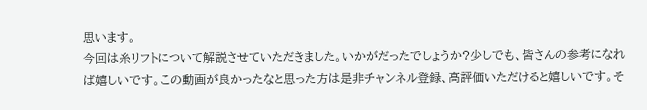思います。
今回は糸リフトについて解説させていただきました。いかがだったでしょうか?少しでも、皆さんの参考になれば嬉しいです。この動画が良かったなと思った方は是非チャンネル登録、高評価いただけると嬉しいです。そ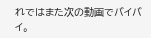れではまた次の動画でバイバイ。